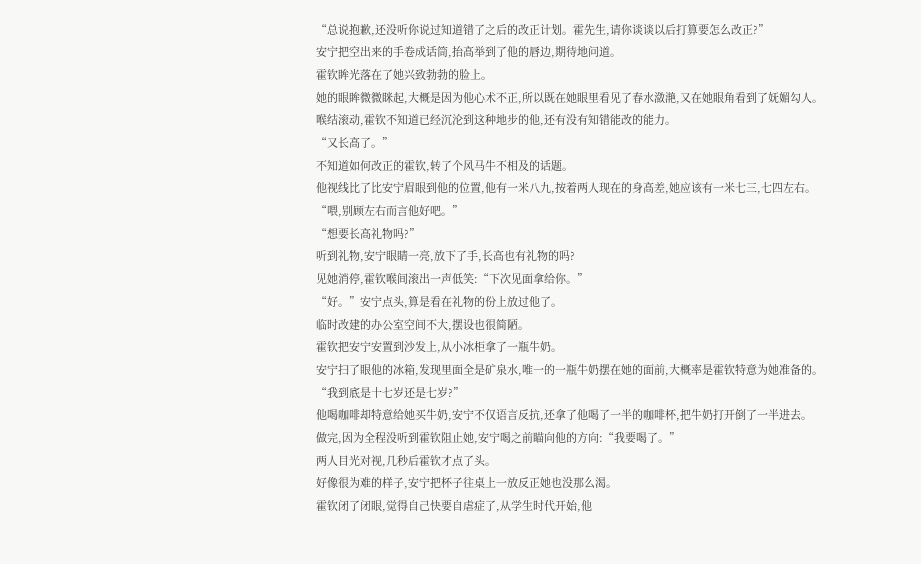“总说抱歉,还没听你说过知道错了之后的改正计划。霍先生,请你谈谈以后打算要怎么改正?”
安宁把空出来的手卷成话筒,抬高举到了他的唇边,期待地问道。
霍钦眸光落在了她兴致勃勃的脸上。
她的眼眸微微眯起,大概是因为他心术不正,所以既在她眼里看见了春水潋滟,又在她眼角看到了妩媚勾人。
喉结滚动,霍钦不知道已经沉沦到这种地步的他,还有没有知错能改的能力。
“又长高了。”
不知道如何改正的霍钦,转了个风马牛不相及的话题。
他视线比了比安宁眉眼到他的位置,他有一米八九,按着两人现在的身高差,她应该有一米七三,七四左右。
“喂,别顾左右而言他好吧。”
“想要长高礼物吗?”
听到礼物,安宁眼睛一亮,放下了手,长高也有礼物的吗?
见她消停,霍钦喉间滚出一声低笑:“下次见面拿给你。”
“好。”安宁点头,算是看在礼物的份上放过他了。
临时改建的办公室空间不大,摆设也很简陋。
霍钦把安宁安置到沙发上,从小冰柜拿了一瓶牛奶。
安宁扫了眼他的冰箱,发现里面全是矿泉水,唯一的一瓶牛奶摆在她的面前,大概率是霍钦特意为她准备的。
“我到底是十七岁还是七岁?”
他喝咖啡却特意给她买牛奶,安宁不仅语言反抗,还拿了他喝了一半的咖啡杯,把牛奶打开倒了一半进去。
做完,因为全程没听到霍钦阻止她,安宁喝之前瞄向他的方向:“我要喝了。”
两人目光对视,几秒后霍钦才点了头。
好像很为难的样子,安宁把杯子往桌上一放反正她也没那么渴。
霍钦闭了闭眼,觉得自己快要自虐症了,从学生时代开始,他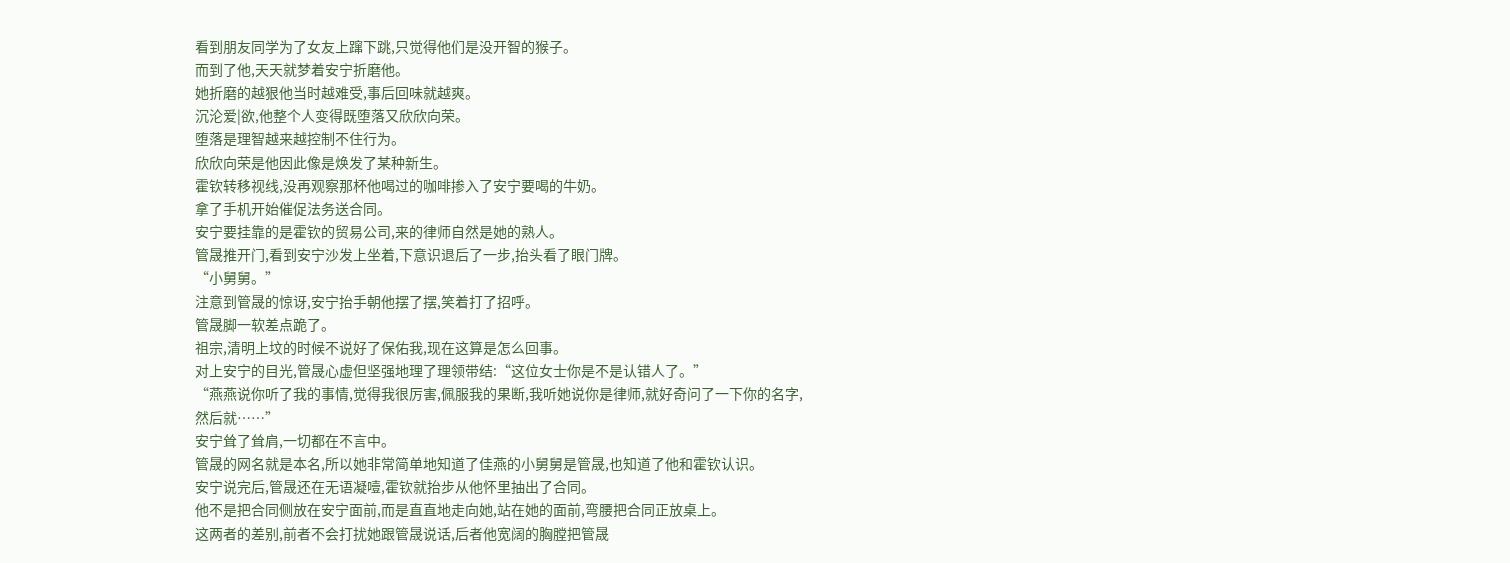看到朋友同学为了女友上蹿下跳,只觉得他们是没开智的猴子。
而到了他,天天就梦着安宁折磨他。
她折磨的越狠他当时越难受,事后回味就越爽。
沉沦爱|欲,他整个人变得既堕落又欣欣向荣。
堕落是理智越来越控制不住行为。
欣欣向荣是他因此像是焕发了某种新生。
霍钦转移视线,没再观察那杯他喝过的咖啡掺入了安宁要喝的牛奶。
拿了手机开始催促法务送合同。
安宁要挂靠的是霍钦的贸易公司,来的律师自然是她的熟人。
管晟推开门,看到安宁沙发上坐着,下意识退后了一步,抬头看了眼门牌。
“小舅舅。”
注意到管晟的惊讶,安宁抬手朝他摆了摆,笑着打了招呼。
管晟脚一软差点跪了。
祖宗,清明上坟的时候不说好了保佑我,现在这算是怎么回事。
对上安宁的目光,管晟心虚但坚强地理了理领带结:“这位女士你是不是认错人了。”
“燕燕说你听了我的事情,觉得我很厉害,佩服我的果断,我听她说你是律师,就好奇问了一下你的名字,然后就……”
安宁耸了耸肩,一切都在不言中。
管晟的网名就是本名,所以她非常简单地知道了佳燕的小舅舅是管晟,也知道了他和霍钦认识。
安宁说完后,管晟还在无语凝噎,霍钦就抬步从他怀里抽出了合同。
他不是把合同侧放在安宁面前,而是直直地走向她,站在她的面前,弯腰把合同正放桌上。
这两者的差别,前者不会打扰她跟管晟说话,后者他宽阔的胸膛把管晟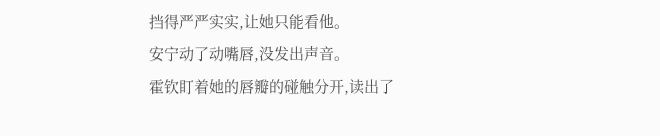挡得严严实实,让她只能看他。
安宁动了动嘴唇,没发出声音。
霍钦盯着她的唇瓣的碰触分开,读出了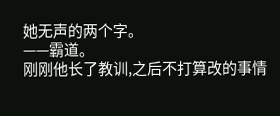她无声的两个字。
——霸道。
刚刚他长了教训,之后不打算改的事情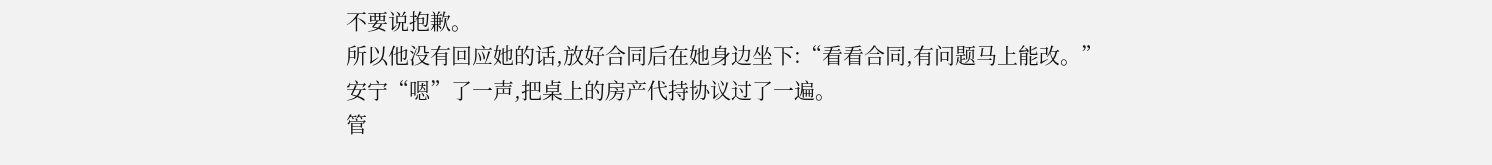不要说抱歉。
所以他没有回应她的话,放好合同后在她身边坐下:“看看合同,有问题马上能改。”
安宁“嗯”了一声,把桌上的房产代持协议过了一遍。
管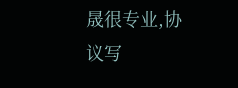晟很专业,协议写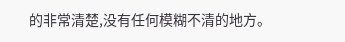的非常清楚,没有任何模糊不清的地方。